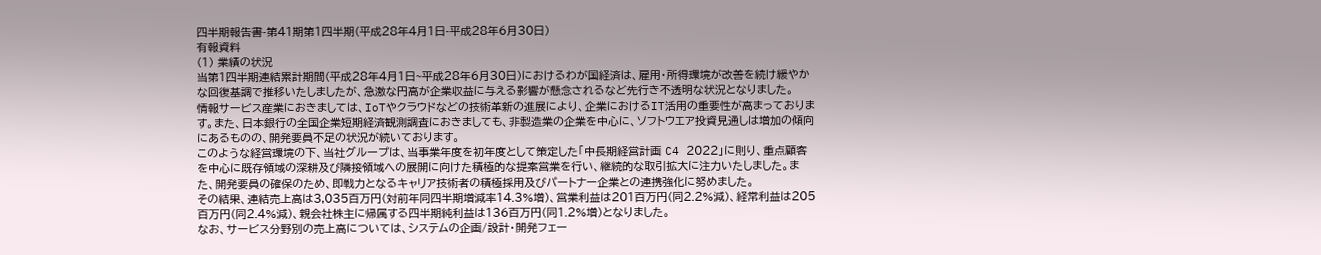四半期報告書-第41期第1四半期(平成28年4月1日-平成28年6月30日)
有報資料
(1) 業績の状況
当第1四半期連結累計期間(平成28年4月1日~平成28年6月30日)におけるわが国経済は、雇用・所得環境が改善を続け緩やかな回復基調で推移いたしましたが、急激な円高が企業収益に与える影響が懸念されるなど先行き不透明な状況となりました。
情報サービス産業におきましては、IoTやクラウドなどの技術革新の進展により、企業におけるIT活用の重要性が高まっております。また、日本銀行の全国企業短期経済観測調査におきましても、非製造業の企業を中心に、ソフトウエア投資見通しは増加の傾向にあるものの、開発要員不足の状況が続いております。
このような経営環境の下、当社グループは、当事業年度を初年度として策定した「中長期経営計画 C4 2022」に則り、重点顧客を中心に既存領域の深耕及び隣接領域への展開に向けた積極的な提案営業を行い、継続的な取引拡大に注力いたしました。また、開発要員の確保のため、即戦力となるキャリア技術者の積極採用及びパートナー企業との連携強化に努めました。
その結果、連結売上高は3,035百万円(対前年同四半期増減率14.3%増)、営業利益は201百万円(同2.2%減)、経常利益は205百万円(同2.4%減)、親会社株主に帰属する四半期純利益は136百万円(同1.2%増)となりました。
なお、サービス分野別の売上高については、システムの企画/設計・開発フェー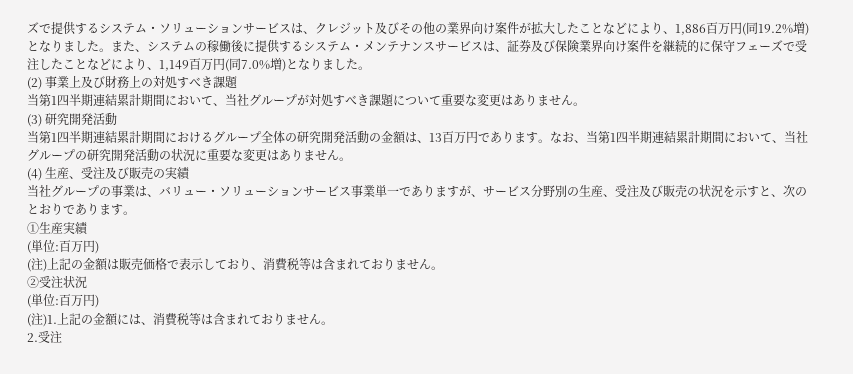ズで提供するシステム・ソリューションサービスは、クレジット及びその他の業界向け案件が拡大したことなどにより、1,886百万円(同19.2%増)となりました。また、システムの稼働後に提供するシステム・メンテナンスサービスは、証券及び保険業界向け案件を継続的に保守フェーズで受注したことなどにより、1,149百万円(同7.0%増)となりました。
(2) 事業上及び財務上の対処すべき課題
当第1四半期連結累計期間において、当社グループが対処すべき課題について重要な変更はありません。
(3) 研究開発活動
当第1四半期連結累計期間におけるグループ全体の研究開発活動の金額は、13百万円であります。なお、当第1四半期連結累計期間において、当社グループの研究開発活動の状況に重要な変更はありません。
(4) 生産、受注及び販売の実績
当社グループの事業は、バリュー・ソリューションサービス事業単一でありますが、サービス分野別の生産、受注及び販売の状況を示すと、次のとおりであります。
①生産実績
(単位:百万円)
(注)上記の金額は販売価格で表示しており、消費税等は含まれておりません。
②受注状況
(単位:百万円)
(注)1.上記の金額には、消費税等は含まれておりません。
2.受注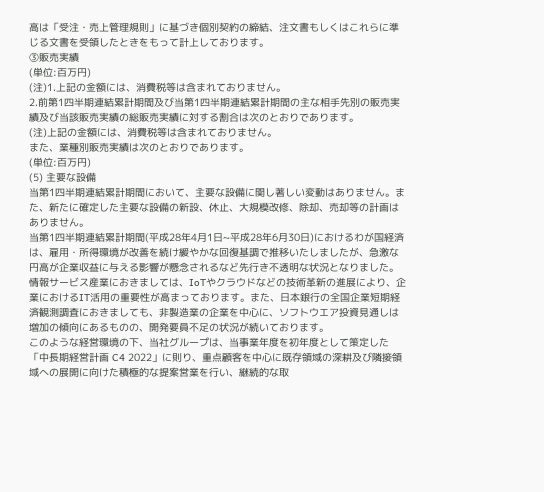高は「受注・売上管理規則」に基づき個別契約の締結、注文書もしくはこれらに準じる文書を受領したときをもって計上しております。
③販売実績
(単位:百万円)
(注)1.上記の金額には、消費税等は含まれておりません。
2.前第1四半期連結累計期間及び当第1四半期連結累計期間の主な相手先別の販売実績及び当該販売実績の総販売実績に対する割合は次のとおりであります。
(注)上記の金額には、消費税等は含まれておりません。
また、業種別販売実績は次のとおりであります。
(単位:百万円)
(5) 主要な設備
当第1四半期連結累計期間において、主要な設備に関し著しい変動はありません。また、新たに確定した主要な設備の新設、休止、大規模改修、除却、売却等の計画はありません。
当第1四半期連結累計期間(平成28年4月1日~平成28年6月30日)におけるわが国経済は、雇用・所得環境が改善を続け緩やかな回復基調で推移いたしましたが、急激な円高が企業収益に与える影響が懸念されるなど先行き不透明な状況となりました。
情報サービス産業におきましては、IoTやクラウドなどの技術革新の進展により、企業におけるIT活用の重要性が高まっております。また、日本銀行の全国企業短期経済観測調査におきましても、非製造業の企業を中心に、ソフトウエア投資見通しは増加の傾向にあるものの、開発要員不足の状況が続いております。
このような経営環境の下、当社グループは、当事業年度を初年度として策定した「中長期経営計画 C4 2022」に則り、重点顧客を中心に既存領域の深耕及び隣接領域への展開に向けた積極的な提案営業を行い、継続的な取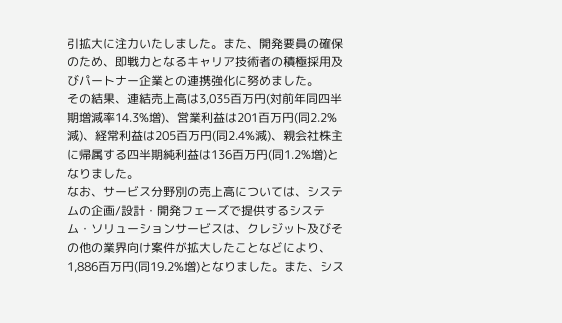引拡大に注力いたしました。また、開発要員の確保のため、即戦力となるキャリア技術者の積極採用及びパートナー企業との連携強化に努めました。
その結果、連結売上高は3,035百万円(対前年同四半期増減率14.3%増)、営業利益は201百万円(同2.2%減)、経常利益は205百万円(同2.4%減)、親会社株主に帰属する四半期純利益は136百万円(同1.2%増)となりました。
なお、サービス分野別の売上高については、システムの企画/設計・開発フェーズで提供するシステム・ソリューションサービスは、クレジット及びその他の業界向け案件が拡大したことなどにより、1,886百万円(同19.2%増)となりました。また、シス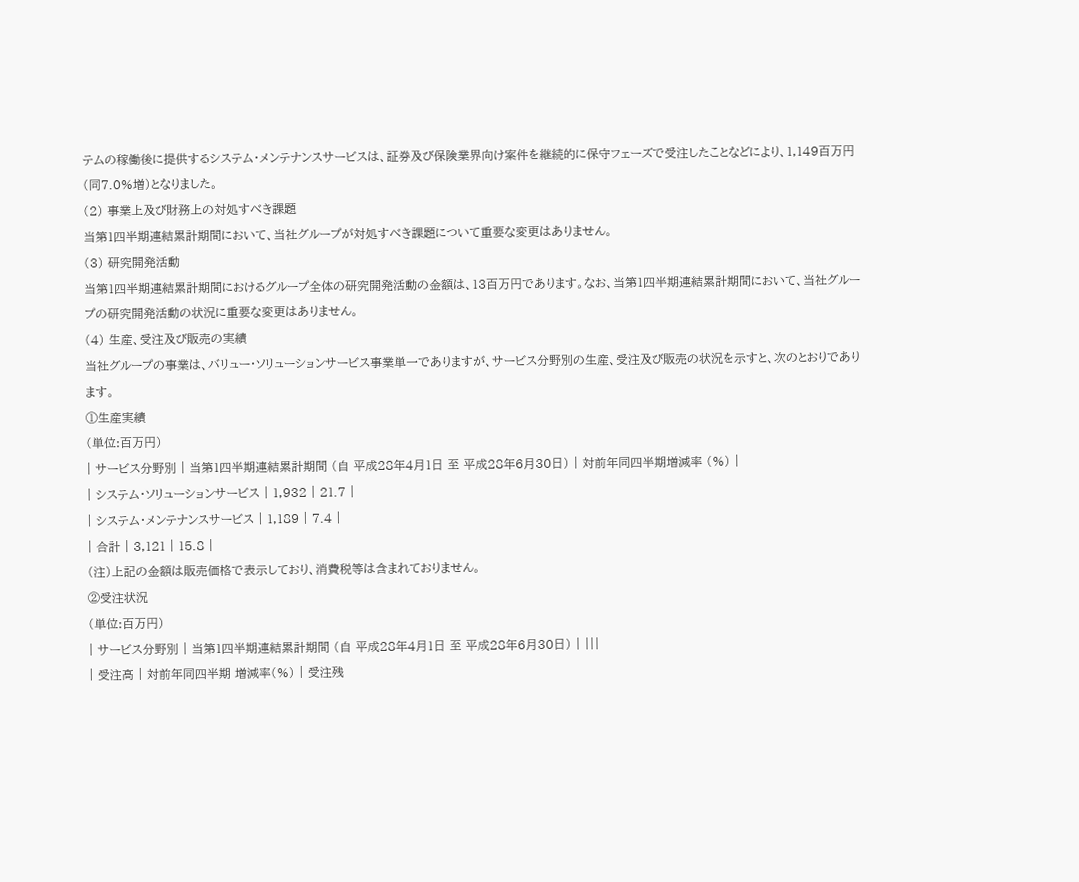テムの稼働後に提供するシステム・メンテナンスサービスは、証券及び保険業界向け案件を継続的に保守フェーズで受注したことなどにより、1,149百万円(同7.0%増)となりました。
(2) 事業上及び財務上の対処すべき課題
当第1四半期連結累計期間において、当社グループが対処すべき課題について重要な変更はありません。
(3) 研究開発活動
当第1四半期連結累計期間におけるグループ全体の研究開発活動の金額は、13百万円であります。なお、当第1四半期連結累計期間において、当社グループの研究開発活動の状況に重要な変更はありません。
(4) 生産、受注及び販売の実績
当社グループの事業は、バリュー・ソリューションサービス事業単一でありますが、サービス分野別の生産、受注及び販売の状況を示すと、次のとおりであります。
①生産実績
(単位:百万円)
| サービス分野別 | 当第1四半期連結累計期間 (自 平成28年4月1日 至 平成28年6月30日) | 対前年同四半期増減率 (%) |
| システム・ソリューションサービス | 1,932 | 21.7 |
| システム・メンテナンスサービス | 1,189 | 7.4 |
| 合計 | 3,121 | 15.8 |
(注)上記の金額は販売価格で表示しており、消費税等は含まれておりません。
②受注状況
(単位:百万円)
| サービス分野別 | 当第1四半期連結累計期間 (自 平成28年4月1日 至 平成28年6月30日) | |||
| 受注高 | 対前年同四半期 増減率(%) | 受注残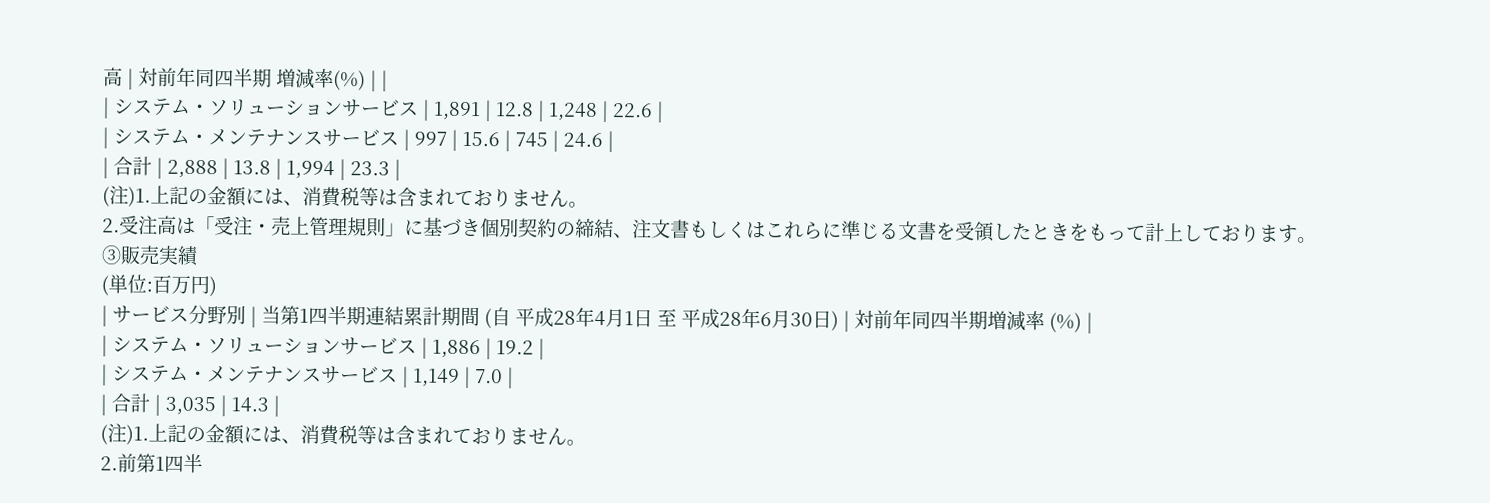高 | 対前年同四半期 増減率(%) | |
| システム・ソリューションサービス | 1,891 | 12.8 | 1,248 | 22.6 |
| システム・メンテナンスサービス | 997 | 15.6 | 745 | 24.6 |
| 合計 | 2,888 | 13.8 | 1,994 | 23.3 |
(注)1.上記の金額には、消費税等は含まれておりません。
2.受注高は「受注・売上管理規則」に基づき個別契約の締結、注文書もしくはこれらに準じる文書を受領したときをもって計上しております。
③販売実績
(単位:百万円)
| サービス分野別 | 当第1四半期連結累計期間 (自 平成28年4月1日 至 平成28年6月30日) | 対前年同四半期増減率 (%) |
| システム・ソリューションサービス | 1,886 | 19.2 |
| システム・メンテナンスサービス | 1,149 | 7.0 |
| 合計 | 3,035 | 14.3 |
(注)1.上記の金額には、消費税等は含まれておりません。
2.前第1四半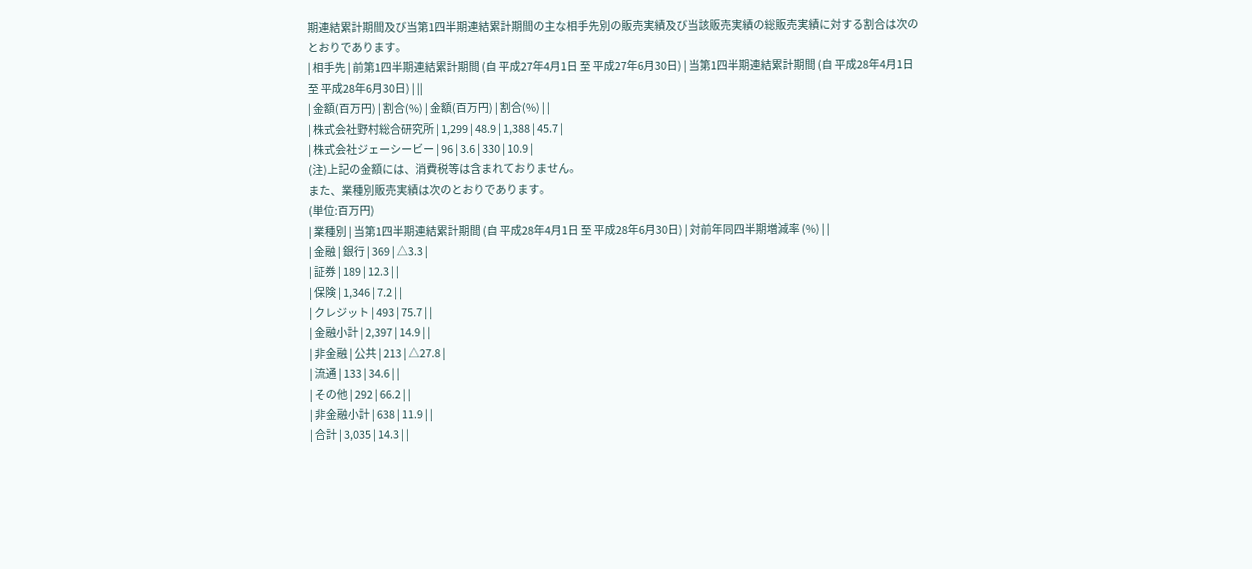期連結累計期間及び当第1四半期連結累計期間の主な相手先別の販売実績及び当該販売実績の総販売実績に対する割合は次のとおりであります。
| 相手先 | 前第1四半期連結累計期間 (自 平成27年4月1日 至 平成27年6月30日) | 当第1四半期連結累計期間 (自 平成28年4月1日 至 平成28年6月30日) | ||
| 金額(百万円) | 割合(%) | 金額(百万円) | 割合(%) | |
| 株式会社野村総合研究所 | 1,299 | 48.9 | 1,388 | 45.7 |
| 株式会社ジェーシービー | 96 | 3.6 | 330 | 10.9 |
(注)上記の金額には、消費税等は含まれておりません。
また、業種別販売実績は次のとおりであります。
(単位:百万円)
| 業種別 | 当第1四半期連結累計期間 (自 平成28年4月1日 至 平成28年6月30日) | 対前年同四半期増減率 (%) | |
| 金融 | 銀行 | 369 | △3.3 |
| 証券 | 189 | 12.3 | |
| 保険 | 1,346 | 7.2 | |
| クレジット | 493 | 75.7 | |
| 金融小計 | 2,397 | 14.9 | |
| 非金融 | 公共 | 213 | △27.8 |
| 流通 | 133 | 34.6 | |
| その他 | 292 | 66.2 | |
| 非金融小計 | 638 | 11.9 | |
| 合計 | 3,035 | 14.3 | |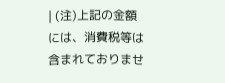| (注)上記の金額には、消費税等は含まれておりませ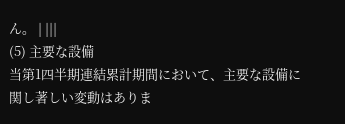ん。 | |||
(5) 主要な設備
当第1四半期連結累計期間において、主要な設備に関し著しい変動はありま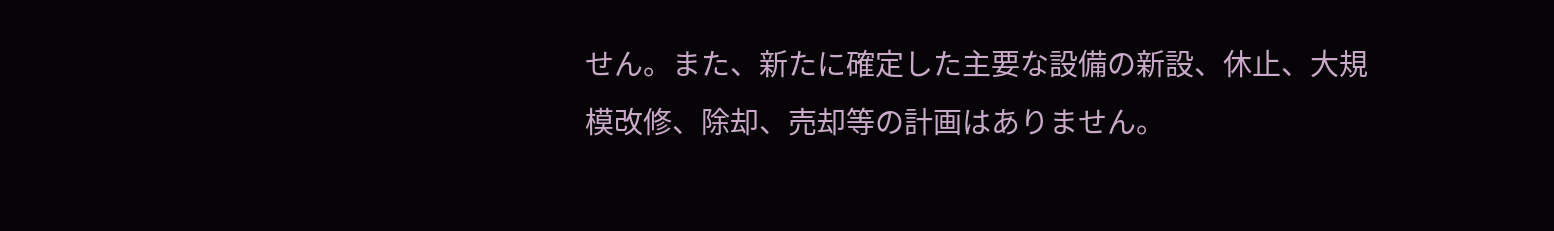せん。また、新たに確定した主要な設備の新設、休止、大規模改修、除却、売却等の計画はありません。